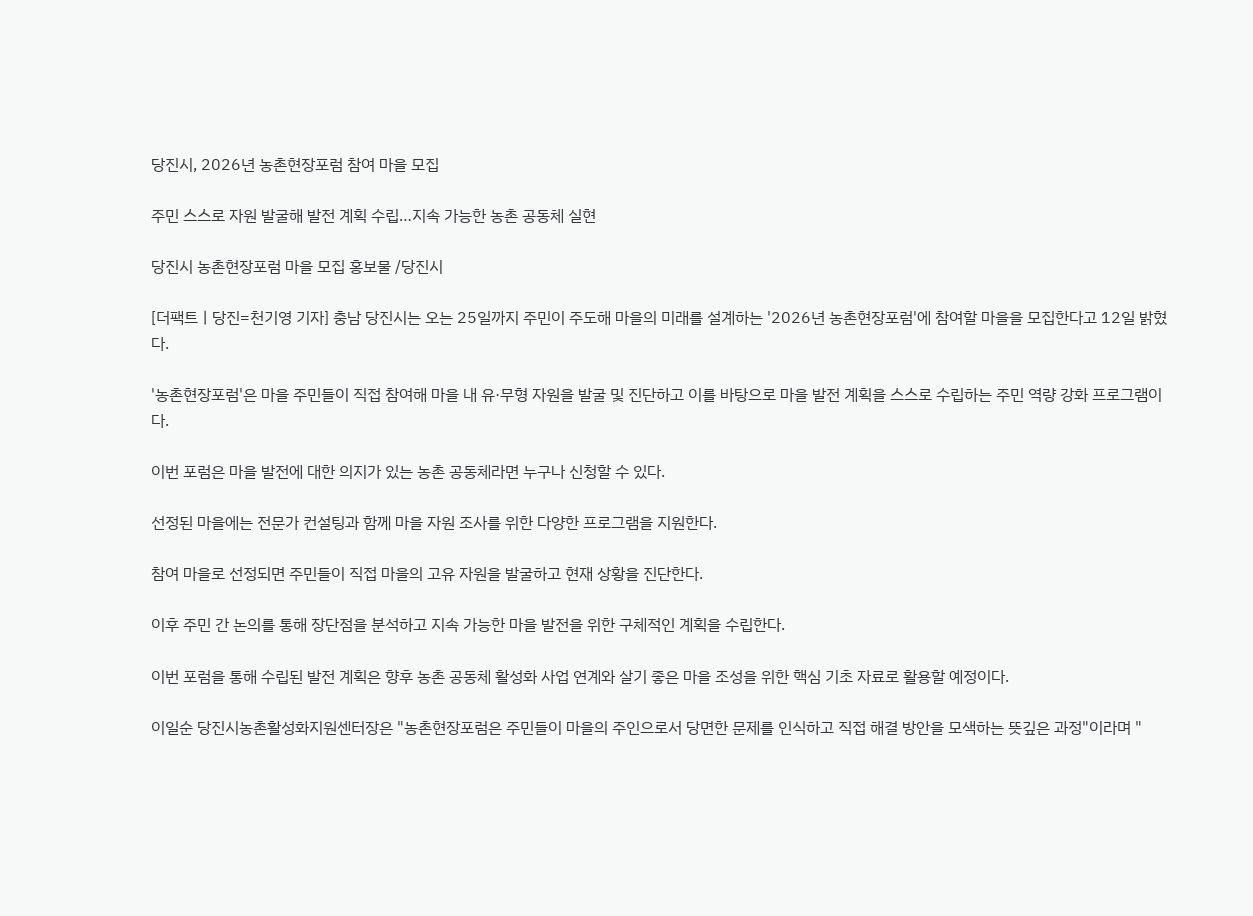당진시, 2026년 농촌현장포럼 참여 마을 모집

주민 스스로 자원 발굴해 발전 계획 수립…지속 가능한 농촌 공동체 실현

당진시 농촌현장포럼 마을 모집 홍보물 /당진시

[더팩트ㅣ당진=천기영 기자] 충남 당진시는 오는 25일까지 주민이 주도해 마을의 미래를 설계하는 '2026년 농촌현장포럼'에 참여할 마을을 모집한다고 12일 밝혔다.

'농촌현장포럼'은 마을 주민들이 직접 참여해 마을 내 유·무형 자원을 발굴 및 진단하고 이를 바탕으로 마을 발전 계획을 스스로 수립하는 주민 역량 강화 프로그램이다.

이번 포럼은 마을 발전에 대한 의지가 있는 농촌 공동체라면 누구나 신청할 수 있다.

선정된 마을에는 전문가 컨설팅과 함께 마을 자원 조사를 위한 다양한 프로그램을 지원한다.

참여 마을로 선정되면 주민들이 직접 마을의 고유 자원을 발굴하고 현재 상황을 진단한다.

이후 주민 간 논의를 통해 장단점을 분석하고 지속 가능한 마을 발전을 위한 구체적인 계획을 수립한다.

이번 포럼을 통해 수립된 발전 계획은 향후 농촌 공동체 활성화 사업 연계와 살기 좋은 마을 조성을 위한 핵심 기초 자료로 활용할 예정이다.

이일순 당진시농촌활성화지원센터장은 "농촌현장포럼은 주민들이 마을의 주인으로서 당면한 문제를 인식하고 직접 해결 방안을 모색하는 뜻깊은 과정"이라며 "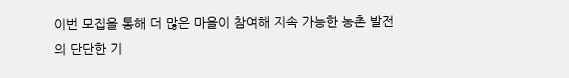이번 모집을 통해 더 많은 마을이 참여해 지속 가능한 농촌 발전의 단단한 기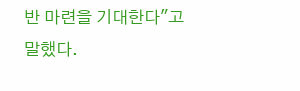반 마련을 기대한다"고 말했다.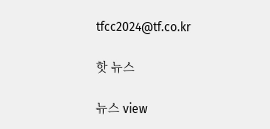tfcc2024@tf.co.kr

핫 뉴스

뉴스 view